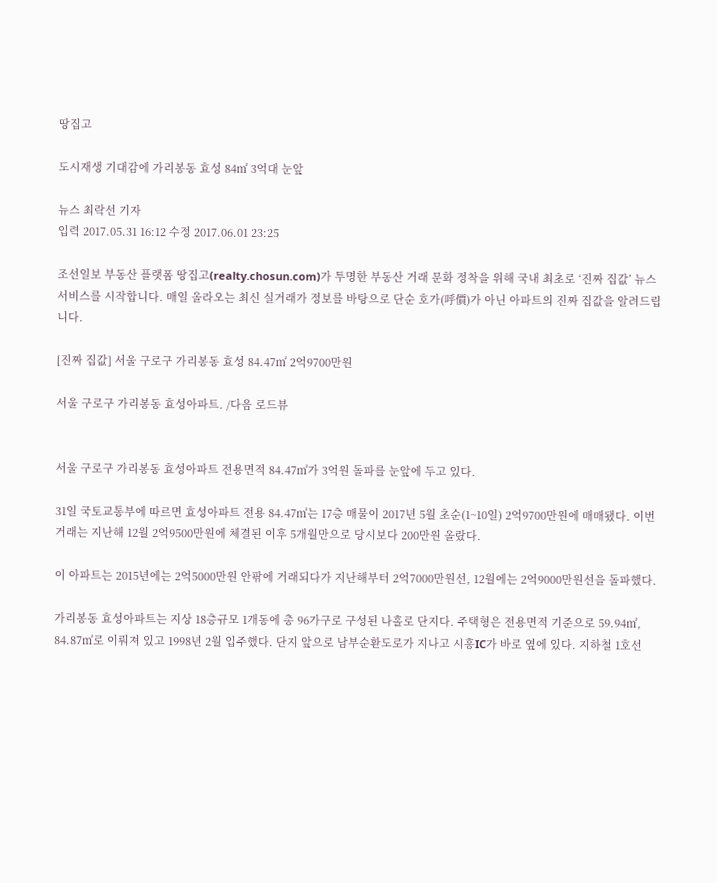땅집고

도시재생 기대감에 가리봉동 효성 84㎡ 3억대 눈앞

뉴스 최락선 기자
입력 2017.05.31 16:12 수정 2017.06.01 23:25

조선일보 부동산 플랫폼 땅집고(realty.chosun.com)가 투명한 부동산 거래 문화 정착을 위해 국내 최초로 ‘진짜 집값’ 뉴스 서비스를 시작합니다. 매일 올라오는 최신 실거래가 정보를 바탕으로 단순 호가(呼價)가 아닌 아파트의 진짜 집값을 알려드립니다.

[진짜 집값] 서울 구로구 가리봉동 효성 84.47㎡ 2억9700만원

서울 구로구 가리봉동 효성아파트. /다음 로드뷰


서울 구로구 가리봉동 효성아파트 전용면적 84.47㎡가 3억원 돌파를 눈앞에 두고 있다.

31일 국토교통부에 따르면 효성아파트 전용 84.47㎡는 17층 매물이 2017년 5월 초순(1~10일) 2억9700만원에 매매됐다. 이번 거래는 지난해 12월 2억9500만원에 체결된 이후 5개월만으로 당시보다 200만원 올랐다.

이 아파트는 2015년에는 2억5000만원 안팎에 거래되다가 지난해부터 2억7000만원선, 12월에는 2억9000만원선을 돌파했다.

가리봉동 효성아파트는 지상 18층규모 1개동에 총 96가구로 구성된 나홀로 단지다. 주택형은 전용면적 기준으로 59.94㎡, 84.87㎡로 이뤄져 있고 1998년 2월 입주했다. 단지 앞으로 남부순환도로가 지나고 시흥IC가 바로 옆에 있다. 지하철 1호선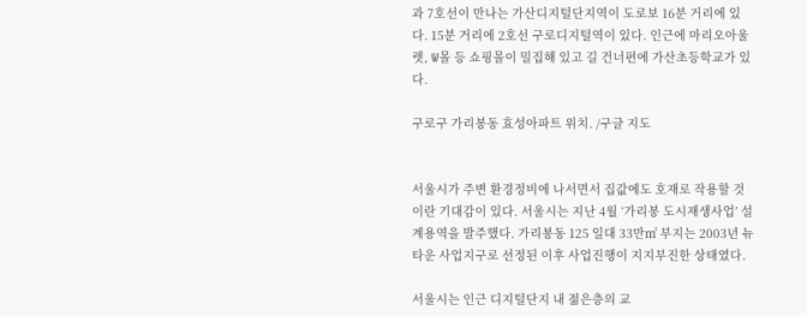과 7호선이 만나는 가산디지털단지역이 도로보 16분 거리에 있다. 15분 거리에 2호선 구로디지털역이 있다. 인근에 마리오아울렛, W몰 등 쇼핑몰이 밀집해 있고 길 건너편에 가산초등학교가 있다.

구로구 가리봉동 효성아파트 위치. /구글 지도


서울시가 주변 환경정비에 나서면서 집값에도 호재로 작용할 것이란 기대감이 있다. 서울시는 지난 4월 ‘가리봉 도시재생사업’ 설계용역을 발주했다. 가리봉동 125 일대 33만㎡ 부지는 2003년 뉴타운 사업지구로 선정된 이후 사업진행이 지지부진한 상태였다.

서울시는 인근 디지털단지 내 젊은층의 교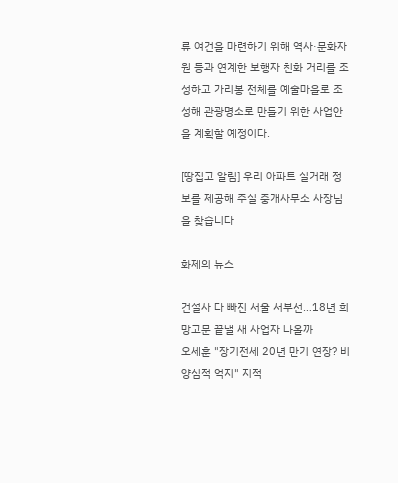류 여건을 마련하기 위해 역사·문화자원 등과 연계한 보행자 친화 거리를 조성하고 가리봉 전체를 예술마을로 조성해 관광명소로 만들기 위한 사업안을 계획할 예정이다.

[땅집고 알림] 우리 아파트 실거래 정보를 제공해 주실 중개사무소 사장님을 찾습니다

화제의 뉴스

건설사 다 빠진 서울 서부선…18년 희망고문 끝낼 새 사업자 나올까
오세훈 "장기전세 20년 만기 연장? 비양심적 억지" 지적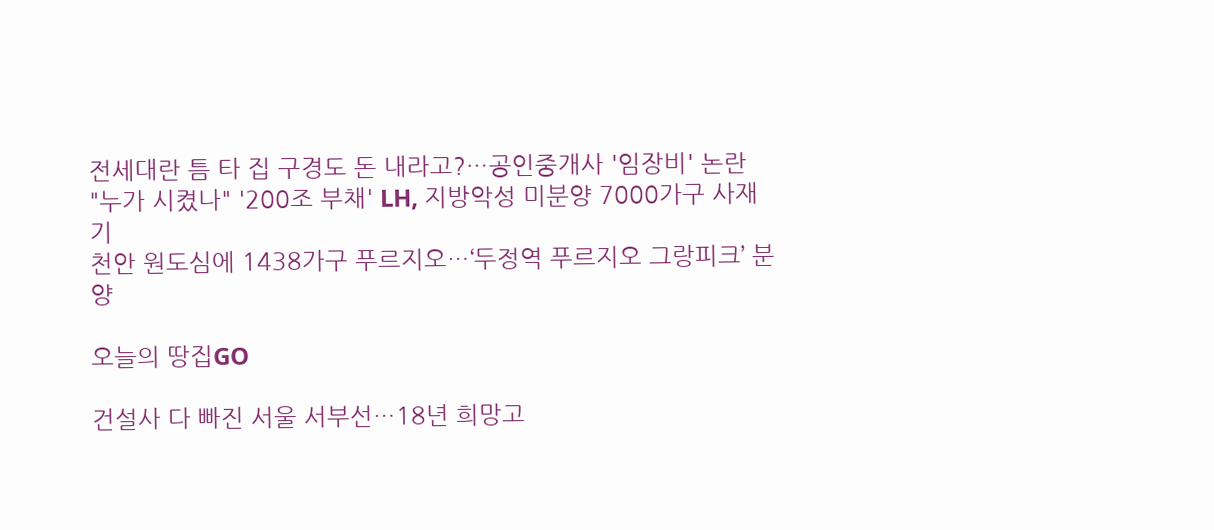전세대란 틈 타 집 구경도 돈 내라고?…공인중개사 '임장비' 논란
"누가 시켰나" '200조 부채' LH, 지방악성 미분양 7000가구 사재기
천안 원도심에 1438가구 푸르지오…‘두정역 푸르지오 그랑피크’ 분양

오늘의 땅집GO

건설사 다 빠진 서울 서부선…18년 희망고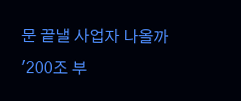문 끝낼 사업자 나올까
'200조 부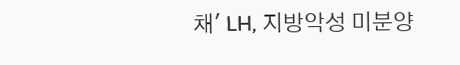채' LH, 지방악성 미분양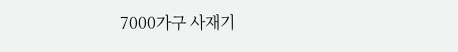7000가구 사재기